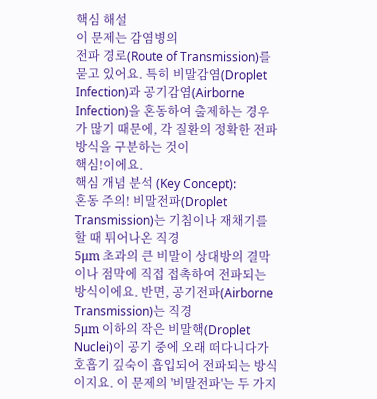핵심 해설
이 문제는 감염병의
전파 경로(Route of Transmission)를 묻고 있어요. 특히 비말감염(Droplet Infection)과 공기감염(Airborne Infection)을 혼동하여 출제하는 경우가 많기 때문에, 각 질환의 정확한 전파 방식을 구분하는 것이
핵심!이에요.
핵심 개념 분석 (Key Concept):
혼동 주의! 비말전파(Droplet Transmission)는 기침이나 재채기를 할 때 튀어나온 직경
5μm 초과의 큰 비말이 상대방의 결막이나 점막에 직접 접촉하여 전파되는 방식이에요. 반면, 공기전파(Airborne Transmission)는 직경
5μm 이하의 작은 비말핵(Droplet Nuclei)이 공기 중에 오래 떠다니다가 호흡기 깊숙이 흡입되어 전파되는 방식이지요. 이 문제의 '비말전파'는 두 가지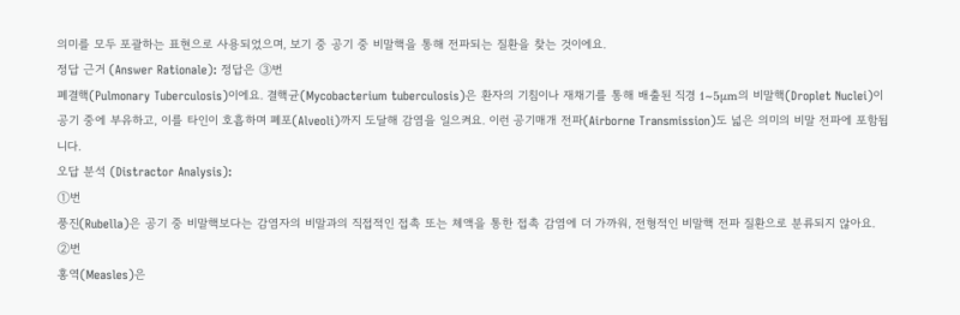의미를 모두 포괄하는 표현으로 사용되었으며, 보기 중 공기 중 비말핵을 통해 전파되는 질환을 찾는 것이에요.
정답 근거 (Answer Rationale): 정답은 ③번
폐결핵(Pulmonary Tuberculosis)이에요. 결핵균(Mycobacterium tuberculosis)은 환자의 기침이나 재채기를 통해 배출된 직경 1~5μm의 비말핵(Droplet Nuclei)이 공기 중에 부유하고, 이를 타인이 호흡하며 폐포(Alveoli)까지 도달해 감염을 일으켜요. 이런 공기매개 전파(Airborne Transmission)도 넓은 의미의 비말 전파에 포함됩니다.
오답 분석 (Distractor Analysis):
①번
풍진(Rubella)은 공기 중 비말핵보다는 감염자의 비말과의 직접적인 접촉 또는 체액을 통한 접촉 감염에 더 가까워, 전형적인 비말핵 전파 질환으로 분류되지 않아요.
②번
홍역(Measles)은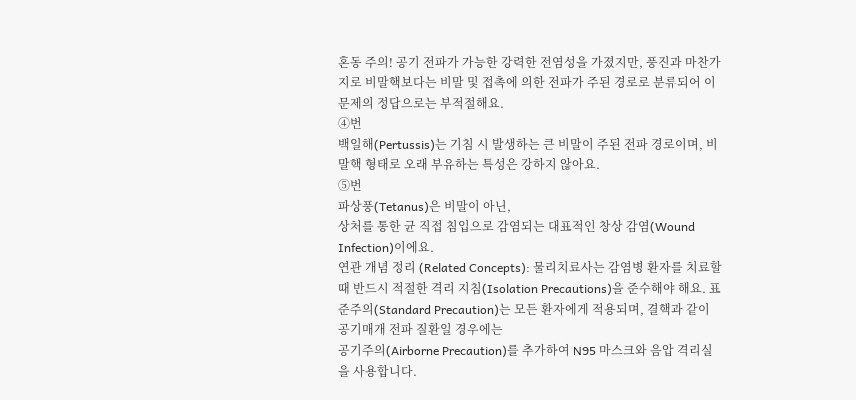혼동 주의! 공기 전파가 가능한 강력한 전염성을 가졌지만, 풍진과 마찬가지로 비말핵보다는 비말 및 접촉에 의한 전파가 주된 경로로 분류되어 이 문제의 정답으로는 부적절해요.
④번
백일해(Pertussis)는 기침 시 발생하는 큰 비말이 주된 전파 경로이며, 비말핵 형태로 오래 부유하는 특성은 강하지 않아요.
⑤번
파상풍(Tetanus)은 비말이 아닌,
상처를 통한 균 직접 침입으로 감염되는 대표적인 창상 감염(Wound Infection)이에요.
연관 개념 정리 (Related Concepts): 물리치료사는 감염병 환자를 치료할 때 반드시 적절한 격리 지침(Isolation Precautions)을 준수해야 해요. 표준주의(Standard Precaution)는 모든 환자에게 적용되며, 결핵과 같이 공기매개 전파 질환일 경우에는
공기주의(Airborne Precaution)를 추가하여 N95 마스크와 음압 격리실을 사용합니다.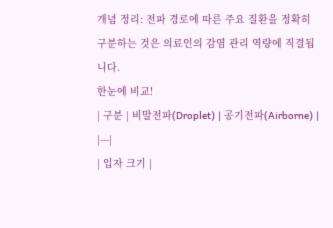개념 정리: 전파 경로에 따른 주요 질환을 정확히 구분하는 것은 의료인의 감염 관리 역량에 직결됩니다.
한눈에 비교!
| 구분 | 비말전파(Droplet) | 공기전파(Airborne) |
|---|
| 입자 크기 |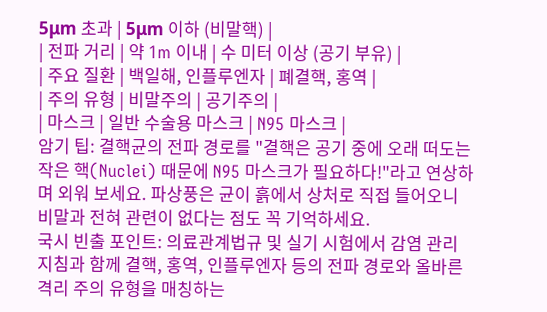5μm 초과 | 5μm 이하 (비말핵) |
| 전파 거리 | 약 1m 이내 | 수 미터 이상 (공기 부유) |
| 주요 질환 | 백일해, 인플루엔자 | 폐결핵, 홍역 |
| 주의 유형 | 비말주의 | 공기주의 |
| 마스크 | 일반 수술용 마스크 | N95 마스크 |
암기 팁: 결핵균의 전파 경로를 "결핵은 공기 중에 오래 떠도는 작은 핵(Nuclei) 때문에 N95 마스크가 필요하다!"라고 연상하며 외워 보세요. 파상풍은 균이 흙에서 상처로 직접 들어오니 비말과 전혀 관련이 없다는 점도 꼭 기억하세요.
국시 빈출 포인트: 의료관계법규 및 실기 시험에서 감염 관리 지침과 함께 결핵, 홍역, 인플루엔자 등의 전파 경로와 올바른 격리 주의 유형을 매칭하는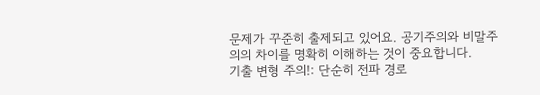문제가 꾸준히 출제되고 있어요. 공기주의와 비말주의의 차이를 명확히 이해하는 것이 중요합니다.
기출 변형 주의!: 단순히 전파 경로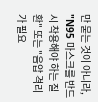만 묻는 것이 아니라, "N95 마스크를 반드시 착용해야 하는 질환" 또는 "음압 격리가 필요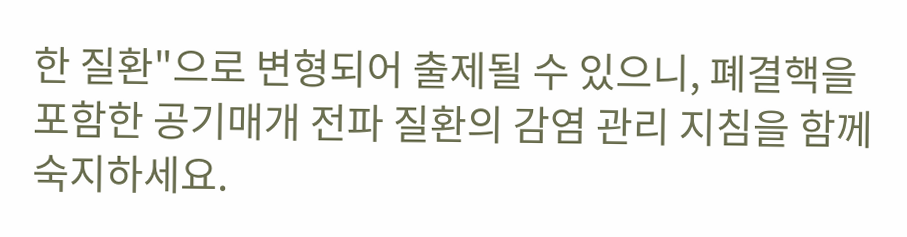한 질환"으로 변형되어 출제될 수 있으니, 폐결핵을 포함한 공기매개 전파 질환의 감염 관리 지침을 함께 숙지하세요.